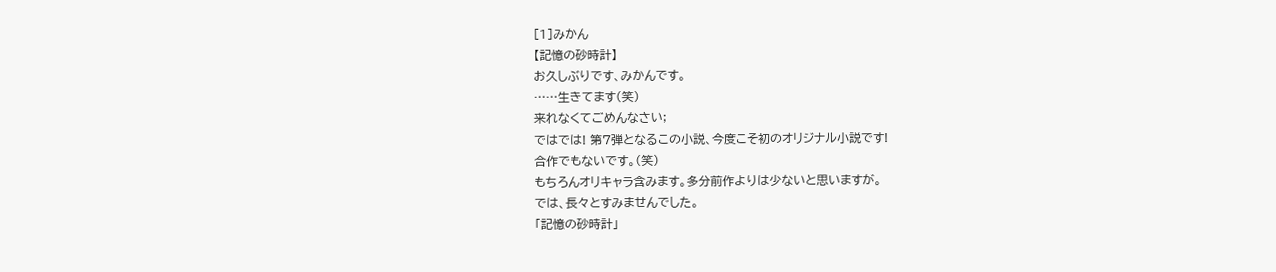[1]みかん
【記憶の砂時計】
お久しぶりです、みかんです。
……生きてます(笑)
来れなくてごめんなさい;
ではでは! 第7弾となるこの小説、今度こそ初のオリジナル小説です!
合作でもないです。(笑)
もちろんオリキャラ含みます。多分前作よりは少ないと思いますが。
では、長々とすみませんでした。
「記憶の砂時計」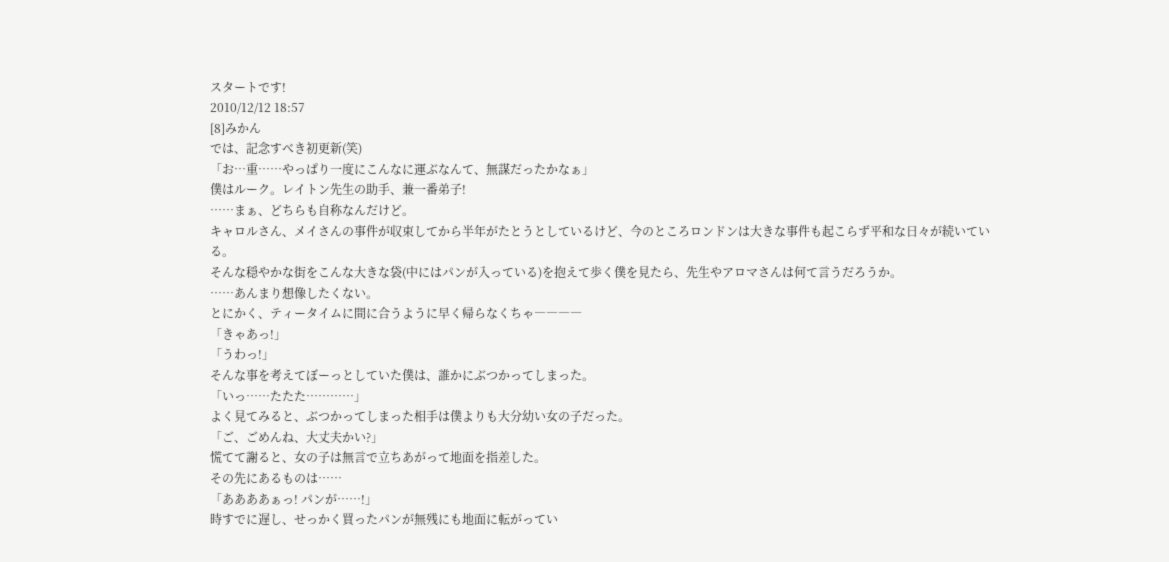スタートです!
2010/12/12 18:57
[8]みかん
では、記念すべき初更新(笑)
「お…重……やっぱり一度にこんなに運ぶなんて、無謀だったかなぁ」
僕はルーク。レイトン先生の助手、兼一番弟子!
……まぁ、どちらも自称なんだけど。
キャロルさん、メイさんの事件が収束してから半年がたとうとしているけど、今のところロンドンは大きな事件も起こらず平和な日々が続いている。
そんな穏やかな街をこんな大きな袋(中にはパンが入っている)を抱えて歩く僕を見たら、先生やアロマさんは何て言うだろうか。
……あんまり想像したくない。
とにかく、ティータイムに間に合うように早く帰らなくちゃ――――
「きゃあっ!」
「うわっ!」
そんな事を考えてぼーっとしていた僕は、誰かにぶつかってしまった。
「いっ……たたた…………」
よく見てみると、ぶつかってしまった相手は僕よりも大分幼い女の子だった。
「ご、ごめんね、大丈夫かい?」
慌てて謝ると、女の子は無言で立ちあがって地面を指差した。
その先にあるものは……
「ああああぁっ! パンが……!」
時すでに遅し、せっかく買ったパンが無残にも地面に転がってい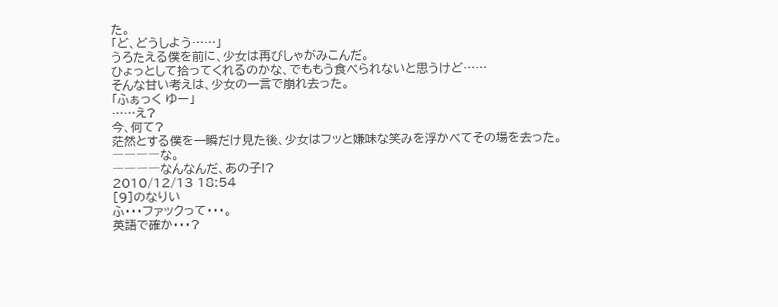た。
「ど、どうしよう……」
うろたえる僕を前に、少女は再びしゃがみこんだ。
ひょっとして拾ってくれるのかな、でももう食べられないと思うけど……
そんな甘い考えは、少女の一言で崩れ去った。
「ふぁっく ゆー」
……え?
今、何て?
茫然とする僕を一瞬だけ見た後、少女はフッと嫌味な笑みを浮かべてその場を去った。
――――な。
――――なんなんだ、あの子!?
2010/12/13 18:54
[9]のなりい
ふ・・・ファックって・・・。
英語で確か・・・?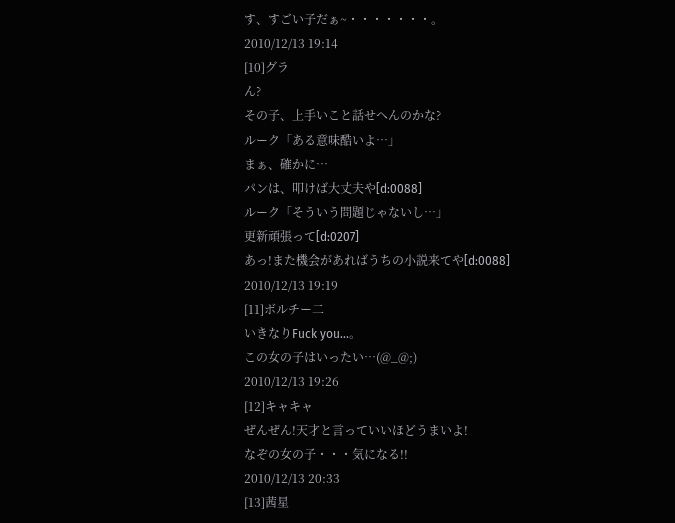す、すごい子だぁ~・・・・・・・。
2010/12/13 19:14
[10]グラ
ん?
その子、上手いこと話せへんのかな?
ルーク「ある意味酷いよ…」
まぁ、確かに…
パンは、叩けば大丈夫や[d:0088]
ルーク「そういう問題じゃないし…」
更新頑張って[d:0207]
あっ!また機会があればうちの小説来てや[d:0088]
2010/12/13 19:19
[11]ボルチー二
いきなりFuck you…。
この女の子はいったい…(@_@;)
2010/12/13 19:26
[12]キャキャ
ぜんぜん!天才と言っていいほどうまいよ!
なぞの女の子・・・気になる!!
2010/12/13 20:33
[13]茜星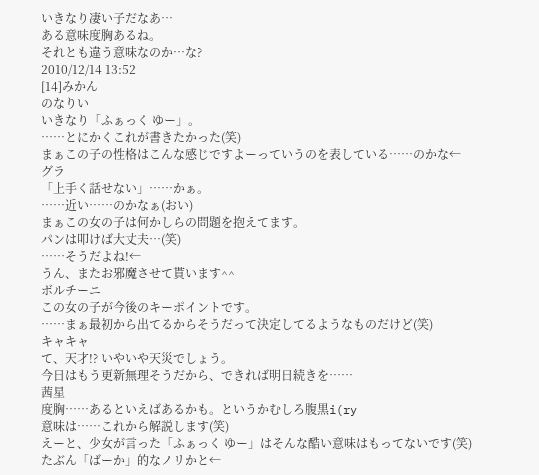いきなり凄い子だなあ…
ある意味度胸あるね。
それとも違う意味なのか…な?
2010/12/14 13:52
[14]みかん
のなりい
いきなり「ふぁっく ゆー」。
……とにかくこれが書きたかった(笑)
まぁこの子の性格はこんな感じですよーっていうのを表している……のかな←
グラ
「上手く話せない」……かぁ。
……近い……のかなぁ(おい)
まぁこの女の子は何かしらの問題を抱えてます。
パンは叩けば大丈夫…(笑)
……そうだよね!←
うん、またお邪魔させて貰います^^
ボルチーニ
この女の子が今後のキーポイントです。
……まぁ最初から出てるからそうだって決定してるようなものだけど(笑)
キャキャ
て、天才!? いやいや天災でしょう。
今日はもう更新無理そうだから、できれば明日続きを……
茜星
度胸……あるといえばあるかも。というかむしろ腹黒i(ry
意味は……これから解説します(笑)
えーと、少女が言った「ふぁっく ゆー」はそんな酷い意味はもってないです(笑)
たぶん「ばーか」的なノリかと←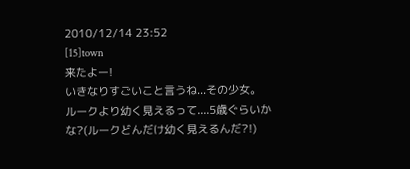2010/12/14 23:52
[15]town
来たよー!
いきなりすごいこと言うね...その少女。
ルークより幼く見えるって....5歳ぐらいかな?(ルークどんだけ幼く見えるんだ?!)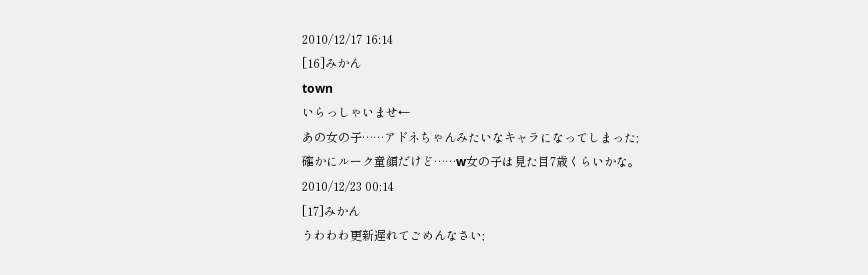2010/12/17 16:14
[16]みかん
town
いらっしゃいませ←
あの女の子……アドネちゃんみたいなキャラになってしまった;
確かにルーク童顔だけど……w女の子は見た目7歳くらいかな。
2010/12/23 00:14
[17]みかん
うわわわ更新遅れてごめんなさい;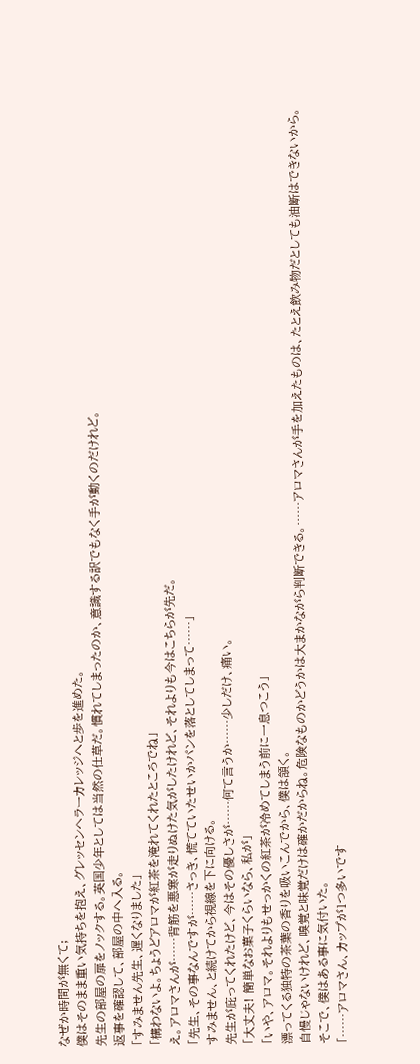なぜか時間が無くて;
僕はそのまま重い気持ちを抱え、グレッセンヘラーカレッジへと歩を進めた。
先生の部屋の扉をノックする。英国少年としては当然の仕草だ。慣れてしまったのか、意識する訳でもなく手が動くのだけれど。
返事を確認して、部屋の中へ入る。
「すみません先生、遅くなりました」
「構わないよ。ちょうどアロマが紅茶を淹れてくれたところでね」
え。アロマさんが……背筋を悪寒が走りぬけた気がしたけれど、それよりも今はこちらが先だ。
「先生、その事なんですが……さっき、慌てていたせいかパンを落としてしまって……」
すみません、と続けてから視線を下に向ける。
先生が庇ってくれたけど、今はその優しさが……何て言うか……少しだけ、痛い。
「大丈夫! 簡単なお菓子くらいなら、私が」
「いや、アロマ。それよりもせっかくの紅茶が冷めてしまう前に一息つこう」
漂ってくる独特の茶葉の香りを吸いこんでから、僕は頷く。
自慢じゃないけれど、嗅覚と味覚だけは確かだからね。危険なものかどうかは大まかながら判断できる。……アロマさんが手を加えたものは、たとえ飲み物だとしても油断はできないから。
そこで、僕はある事に気付いた。
「……アロマさん、カップが1つ多いです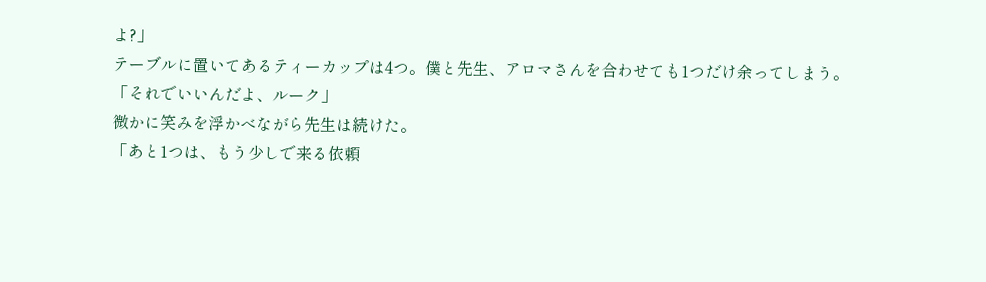よ?」
テーブルに置いてあるティーカップは4つ。僕と先生、アロマさんを合わせても1つだけ余ってしまう。
「それでいいんだよ、ルーク」
微かに笑みを浮かべながら先生は続けた。
「あと1つは、もう少しで来る依頼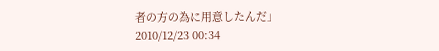者の方の為に用意したんだ」
2010/12/23 00:34